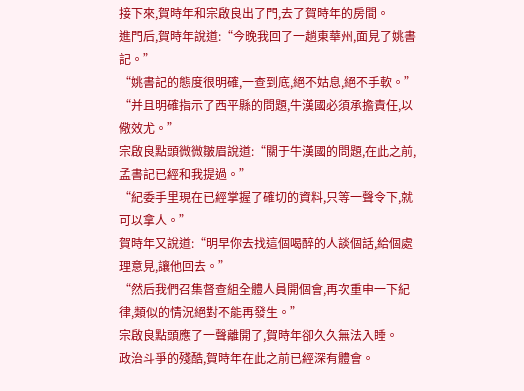接下來,賀時年和宗啟良出了門,去了賀時年的房間。
進門后,賀時年說道:“今晚我回了一趟東華州,面見了姚書記。”
“姚書記的態度很明確,一查到底,絕不姑息,絕不手軟。”
“并且明確指示了西平縣的問題,牛漢國必須承擔責任,以儆效尤。”
宗啟良點頭微微皺眉說道:“關于牛漢國的問題,在此之前,孟書記已經和我提過。”
“紀委手里現在已經掌握了確切的資料,只等一聲令下,就可以拿人。”
賀時年又說道:“明早你去找這個喝醉的人談個話,給個處理意見,讓他回去。”
“然后我們召集督查組全體人員開個會,再次重申一下紀律,類似的情況絕對不能再發生。”
宗啟良點頭應了一聲離開了,賀時年卻久久無法入睡。
政治斗爭的殘酷,賀時年在此之前已經深有體會。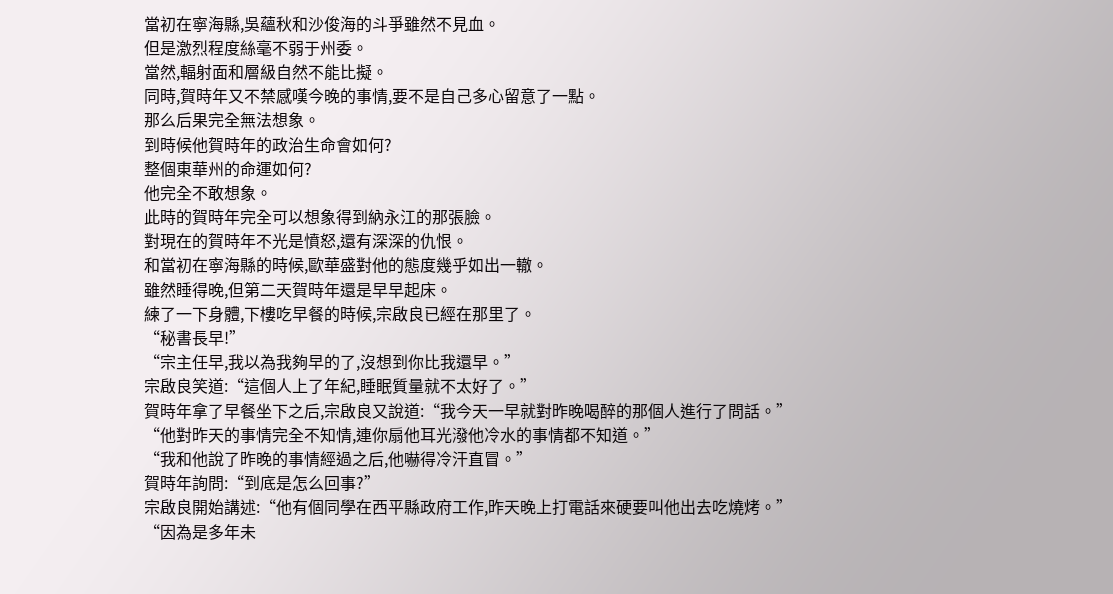當初在寧海縣,吳蘊秋和沙俊海的斗爭雖然不見血。
但是激烈程度絲毫不弱于州委。
當然,輻射面和層級自然不能比擬。
同時,賀時年又不禁感嘆今晚的事情,要不是自己多心留意了一點。
那么后果完全無法想象。
到時候他賀時年的政治生命會如何?
整個東華州的命運如何?
他完全不敢想象。
此時的賀時年完全可以想象得到納永江的那張臉。
對現在的賀時年不光是憤怒,還有深深的仇恨。
和當初在寧海縣的時候,歐華盛對他的態度幾乎如出一轍。
雖然睡得晚,但第二天賀時年還是早早起床。
練了一下身體,下樓吃早餐的時候,宗啟良已經在那里了。
“秘書長早!”
“宗主任早,我以為我夠早的了,沒想到你比我還早。”
宗啟良笑道:“這個人上了年紀,睡眠質量就不太好了。”
賀時年拿了早餐坐下之后,宗啟良又說道:“我今天一早就對昨晚喝醉的那個人進行了問話。”
“他對昨天的事情完全不知情,連你扇他耳光潑他冷水的事情都不知道。”
“我和他說了昨晚的事情經過之后,他嚇得冷汗直冒。”
賀時年詢問:“到底是怎么回事?”
宗啟良開始講述:“他有個同學在西平縣政府工作,昨天晚上打電話來硬要叫他出去吃燒烤。”
“因為是多年未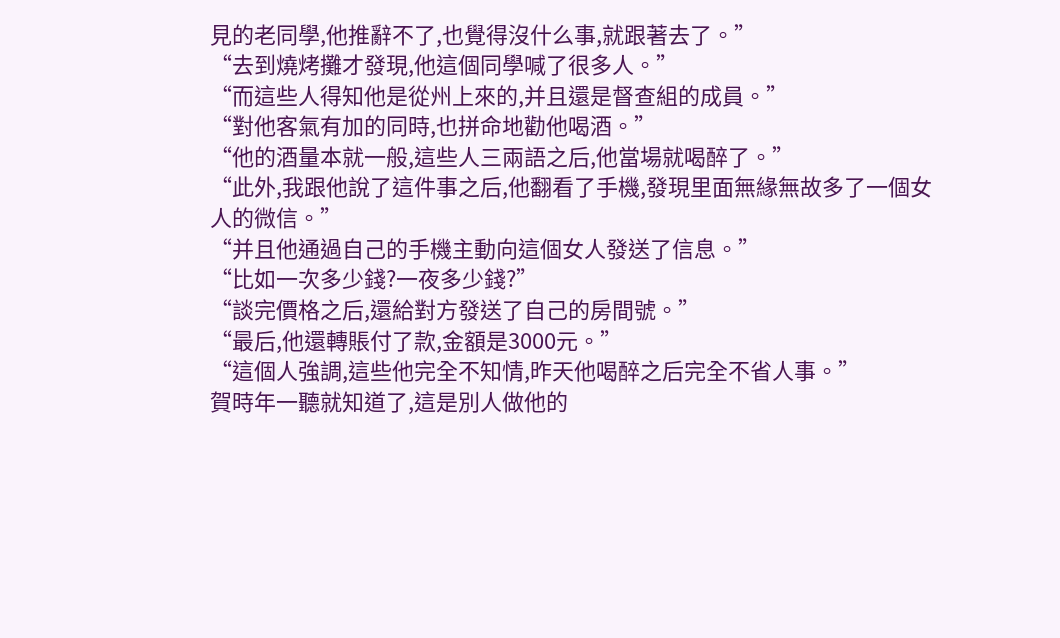見的老同學,他推辭不了,也覺得沒什么事,就跟著去了。”
“去到燒烤攤才發現,他這個同學喊了很多人。”
“而這些人得知他是從州上來的,并且還是督查組的成員。”
“對他客氣有加的同時,也拼命地勸他喝酒。”
“他的酒量本就一般,這些人三兩語之后,他當場就喝醉了。”
“此外,我跟他說了這件事之后,他翻看了手機,發現里面無緣無故多了一個女人的微信。”
“并且他通過自己的手機主動向這個女人發送了信息。”
“比如一次多少錢?一夜多少錢?”
“談完價格之后,還給對方發送了自己的房間號。”
“最后,他還轉賬付了款,金額是3000元。”
“這個人強調,這些他完全不知情,昨天他喝醉之后完全不省人事。”
賀時年一聽就知道了,這是別人做他的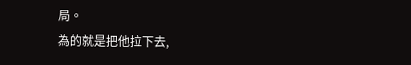局。
為的就是把他拉下去,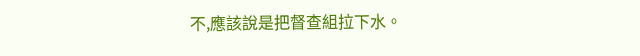不,應該說是把督查組拉下水。